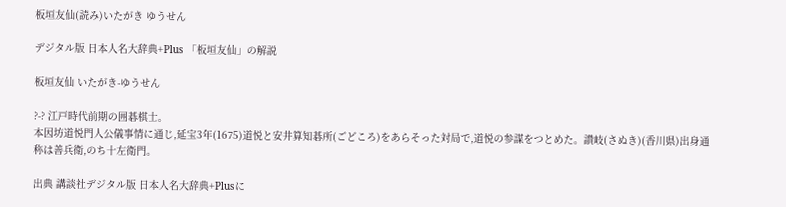板垣友仙(読み)いたがき ゆうせん

デジタル版 日本人名大辞典+Plus 「板垣友仙」の解説

板垣友仙 いたがき-ゆうせん

?-? 江戸時代前期の囲碁棋士。
本因坊道悦門人公儀事情に通じ,延宝3年(1675)道悦と安井算知碁所(ごどころ)をあらそった対局で,道悦の参謀をつとめた。讃岐(さぬき)(香川県)出身通称は善兵衛,のち十左衛門。

出典 講談社デジタル版 日本人名大辞典+Plusに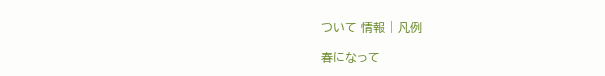ついて 情報 | 凡例

春になって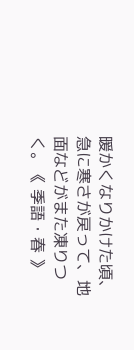暖かくなりかけた頃、急に寒さが戻って、地面などがまた凍りつく。《 季語・春 》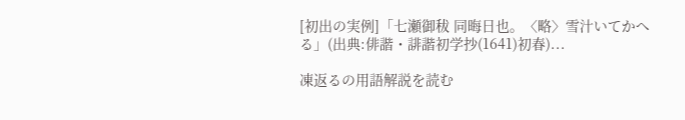[初出の実例]「七瀬御秡 同晦日也。〈略〉雪汁いてかへる」(出典:俳諧・誹諧初学抄(1641)初春)...

凍返るの用語解説を読む